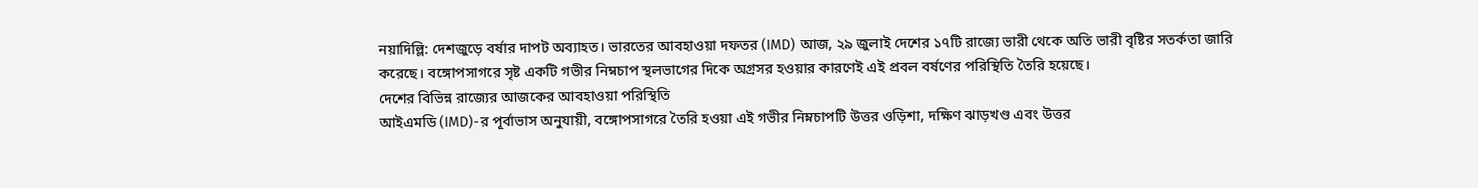নয়াদিল্লি: দেশজুড়ে বর্ষার দাপট অব্যাহত। ভারতের আবহাওয়া দফতর (IMD) আজ, ২৯ জুলাই দেশের ১৭টি রাজ্যে ভারী থেকে অতি ভারী বৃষ্টির সতর্কতা জারি করেছে। বঙ্গোপসাগরে সৃষ্ট একটি গভীর নিম্নচাপ স্থলভাগের দিকে অগ্রসর হওয়ার কারণেই এই প্রবল বর্ষণের পরিস্থিতি তৈরি হয়েছে।
দেশের বিভিন্ন রাজ্যের আজকের আবহাওয়া পরিস্থিতি
আইএমডি (IMD)-র পূর্বাভাস অনুযায়ী, বঙ্গোপসাগরে তৈরি হওয়া এই গভীর নিম্নচাপটি উত্তর ওড়িশা, দক্ষিণ ঝাড়খণ্ড এবং উত্তর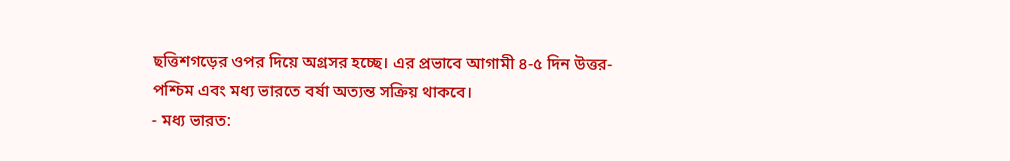ছত্তিশগড়ের ওপর দিয়ে অগ্রসর হচ্ছে। এর প্রভাবে আগামী ৪-৫ দিন উত্তর-পশ্চিম এবং মধ্য ভারতে বর্ষা অত্যন্ত সক্রিয় থাকবে।
- মধ্য ভারত: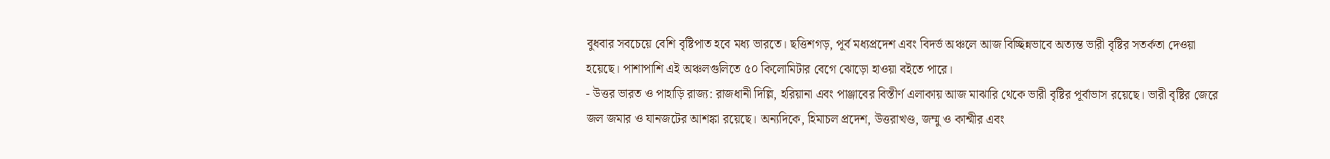বুধবার সবচেয়ে বেশি বৃষ্টিপাত হবে মধ্য ভারতে। ছত্তিশগড়, পূর্ব মধ্যপ্রদেশ এবং বিদর্ভ অঞ্চলে আজ বিচ্ছিন্নভাবে অত্যন্ত ভারী বৃষ্টির সতর্কতা দেওয়া হয়েছে। পাশাপাশি এই অঞ্চলগুলিতে ৫০ কিলোমিটার বেগে ঝোড়ো হাওয়া বইতে পারে।
- উত্তর ভারত ও পাহাড়ি রাজ্য: রাজধানী দিল্লি, হরিয়ানা এবং পাঞ্জাবের বিস্তীর্ণ এলাকায় আজ মাঝারি থেকে ভারী বৃষ্টির পূর্বাভাস রয়েছে। ভারী বৃষ্টির জেরে জল জমার ও যানজটের আশঙ্কা রয়েছে। অন্যদিকে, হিমাচল প্রদেশ, উত্তরাখণ্ড, জম্মু ও কাশ্মীর এবং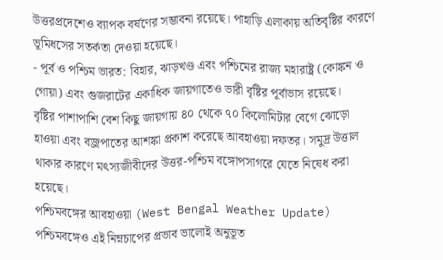উত্তরপ্রদেশেও ব্যাপক বর্ষণের সম্ভাবনা রয়েছে। পাহাড়ি এলাকায় অতিবৃষ্টির কারণে ভূমিধসের সতর্কতা দেওয়া হয়েছে।
- পূর্ব ও পশ্চিম ভারত: বিহার, ঝাড়খণ্ড এবং পশ্চিমের রাজ্য মহারাষ্ট্র (কোঙ্কন ও গোয়া) এবং গুজরাটের একাধিক জায়গাতেও ভারী বৃষ্টির পূর্বাভাস রয়েছে।
বৃষ্টির পাশাপাশি বেশ কিছু জায়গায় ৪০ থেকে ৭০ কিলোমিটার বেগে ঝোড়ো হাওয়া এবং বজ্রপাতের আশঙ্কা প্রকাশ করেছে আবহাওয়া দফতর। সমুদ্র উত্তাল থাকার কারণে মৎস্যজীবীদের উত্তর-পশ্চিম বঙ্গোপসাগরে যেতে নিষেধ করা হয়েছে।
পশ্চিমবঙ্গের আবহাওয়া (West Bengal Weather Update)
পশ্চিমবঙ্গেও এই নিম্নচাপের প্রভাব ভালোই অনুভূত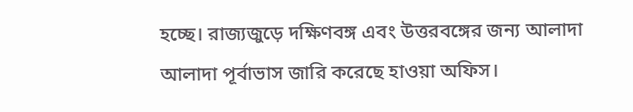হচ্ছে। রাজ্যজুড়ে দক্ষিণবঙ্গ এবং উত্তরবঙ্গের জন্য আলাদা আলাদা পূর্বাভাস জারি করেছে হাওয়া অফিস।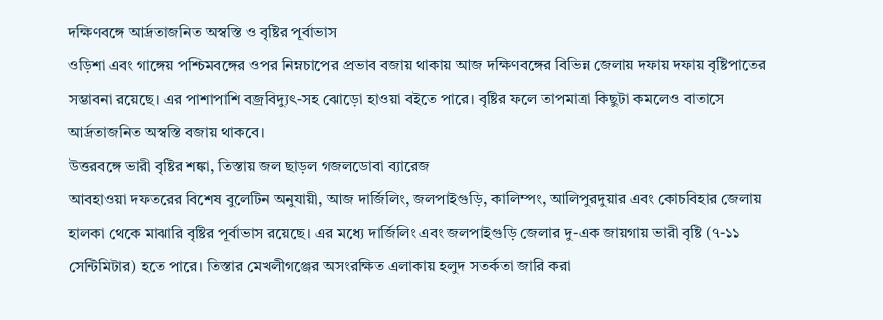দক্ষিণবঙ্গে আর্দ্রতাজনিত অস্বস্তি ও বৃষ্টির পূর্বাভাস
ওড়িশা এবং গাঙ্গেয় পশ্চিমবঙ্গের ওপর নিম্নচাপের প্রভাব বজায় থাকায় আজ দক্ষিণবঙ্গের বিভিন্ন জেলায় দফায় দফায় বৃষ্টিপাতের সম্ভাবনা রয়েছে। এর পাশাপাশি বজ্রবিদ্যুৎ-সহ ঝোড়ো হাওয়া বইতে পারে। বৃষ্টির ফলে তাপমাত্রা কিছুটা কমলেও বাতাসে আর্দ্রতাজনিত অস্বস্তি বজায় থাকবে।
উত্তরবঙ্গে ভারী বৃষ্টির শঙ্কা, তিস্তায় জল ছাড়ল গজলডোবা ব্যারেজ
আবহাওয়া দফতরের বিশেষ বুলেটিন অনুযায়ী, আজ দার্জিলিং, জলপাইগুড়ি, কালিম্পং, আলিপুরদুয়ার এবং কোচবিহার জেলায় হালকা থেকে মাঝারি বৃষ্টির পূর্বাভাস রয়েছে। এর মধ্যে দার্জিলিং এবং জলপাইগুড়ি জেলার দু-এক জায়গায় ভারী বৃষ্টি (৭-১১ সেন্টিমিটার) হতে পারে। তিস্তার মেখলীগঞ্জের অসংরক্ষিত এলাকায় হলুদ সতর্কতা জারি করা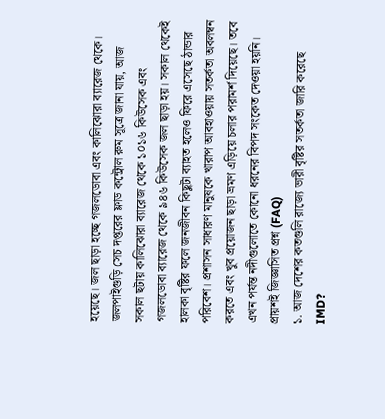হয়েছে। জল ছাড়া হচ্ছে গজলডোবা এবং কালিঝোরা ব্যারেজ থেকে।
জলপাইগুড়ি সেচ দপ্তরের ফ্লাড কন্ট্রোল রুম সূত্রে জানা যায়, আজ সকাল ছটায় কালিঝোরা ব্যারেজ থেকে ১০১৬ কিউসেক এবং গজলডোবা ব্যারেজ থেকে ৯৪৬ কিউসেক জল ছাড়া হয়। সকাল থেকেই হালকা বৃষ্টির ফলে জনজীবন কিছুটা ব্যাহত হলেও ফিরে এসেছে ঠান্ডার পরিবেশ। প্রশাসন সাধারণ মানুষকে খারাপ আবহাওয়ায় সতর্কতা অবলম্বন করতে এবং খুব প্রয়োজন ছাড়া ভ্রমণ এড়িয়ে চলার পরামর্শ দিয়েছে। তবে এখন পর্যন্ত নদীগুলোতে কোনো ধরনের বিপদ সংকেত দেওয়া হয়নি।
প্রায়শই জিজ্ঞাসিত প্রশ্ন (FAQ)
১. আজ দেশের কতগুলি রাজ্যে ভারী বৃষ্টির সতর্কতা জারি করেছে IMD?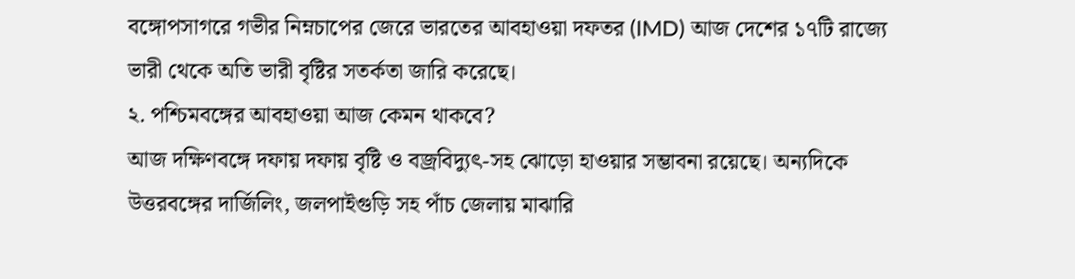বঙ্গোপসাগরে গভীর নিম্নচাপের জেরে ভারতের আবহাওয়া দফতর (IMD) আজ দেশের ১৭টি রাজ্যে ভারী থেকে অতি ভারী বৃষ্টির সতর্কতা জারি করেছে।
২. পশ্চিমবঙ্গের আবহাওয়া আজ কেমন থাকবে?
আজ দক্ষিণবঙ্গে দফায় দফায় বৃষ্টি ও বজ্রবিদ্যুৎ-সহ ঝোড়ো হাওয়ার সম্ভাবনা রয়েছে। অন্যদিকে উত্তরবঙ্গের দার্জিলিং, জলপাইগুড়ি সহ পাঁচ জেলায় মাঝারি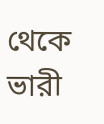থেকে ভারী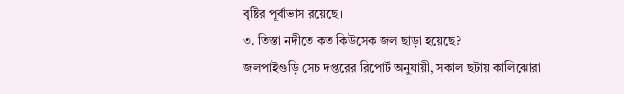বৃষ্টির পূর্বাভাস রয়েছে।
৩. তিস্তা নদীতে কত কিউসেক জল ছাড়া হয়েছে?
জলপাইগুড়ি সেচ দপ্তরের রিপোর্ট অনুযায়ী, সকাল ছটায় কালিঝোরা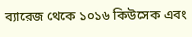ব্যারেজ থেকে ১০১৬ কিউসেক এবং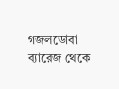গজলডোবা ব্যারেজ থেকে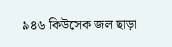৯৪৬ কিউসেক জল ছাড়া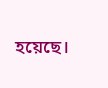হয়েছে।